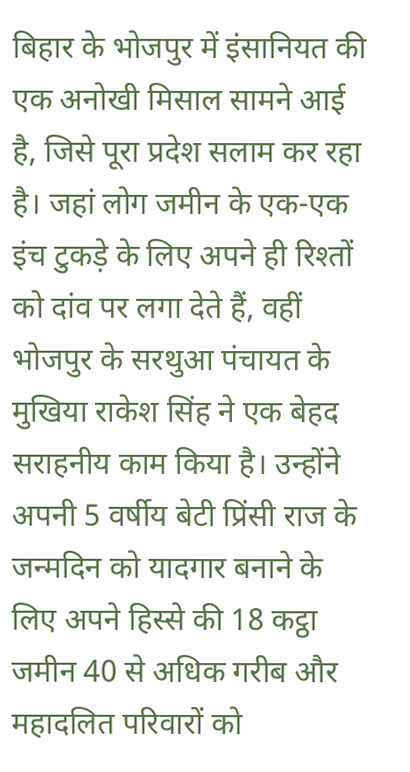बिहार के भोजपुर में इंसानियत की एक अनोखी मिसाल सामने आई है, जिसे पूरा प्रदेश सलाम कर रहा है। जहां लोग जमीन के एक-एक इंच टुकड़े के लिए अपने ही रिश्तों को दांव पर लगा देते हैं, वहीं भोजपुर के सरथुआ पंचायत के मुखिया राकेश सिंह ने एक बेहद सराहनीय काम किया है। उन्होंने अपनी 5 वर्षीय बेटी प्रिंसी राज के जन्मदिन को यादगार बनाने के लिए अपने हिस्से की 18 कट्ठा जमीन 40 से अधिक गरीब और महादलित परिवारों को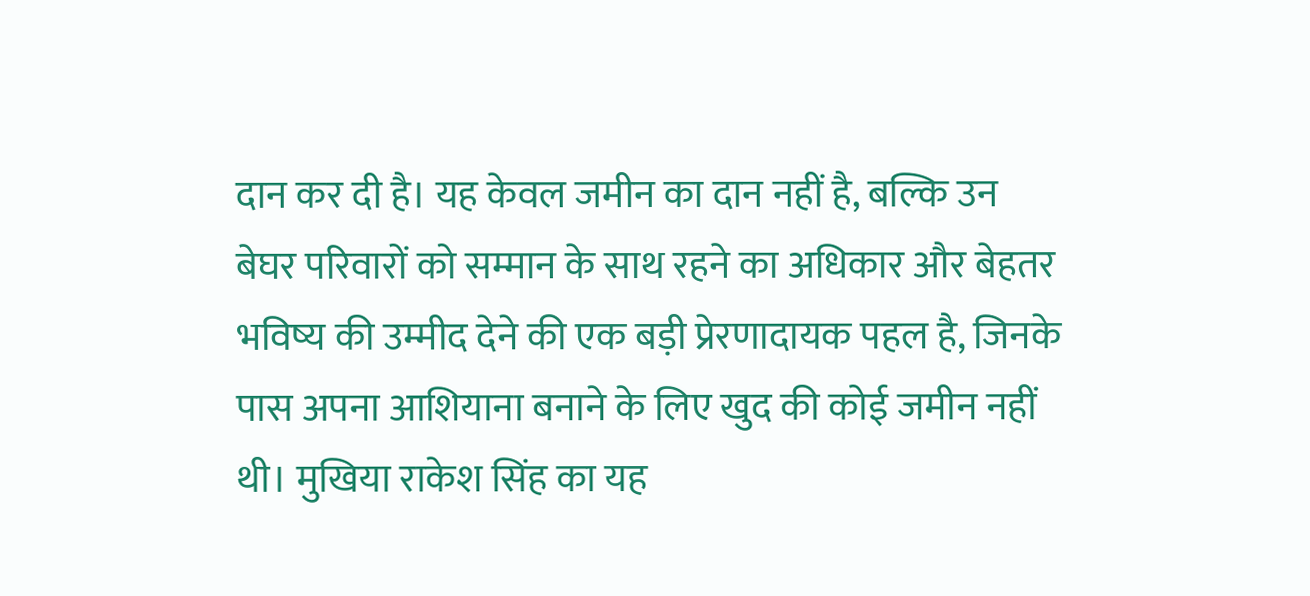दान कर दी है। यह केवल जमीन का दान नहीं है, बल्कि उन बेघर परिवारों को सम्मान के साथ रहने का अधिकार और बेहतर भविष्य की उम्मीद देने की एक बड़ी प्रेरणादायक पहल है, जिनके पास अपना आशियाना बनाने के लिए खुद की कोई जमीन नहीं थी। मुखिया राकेश सिंह का यह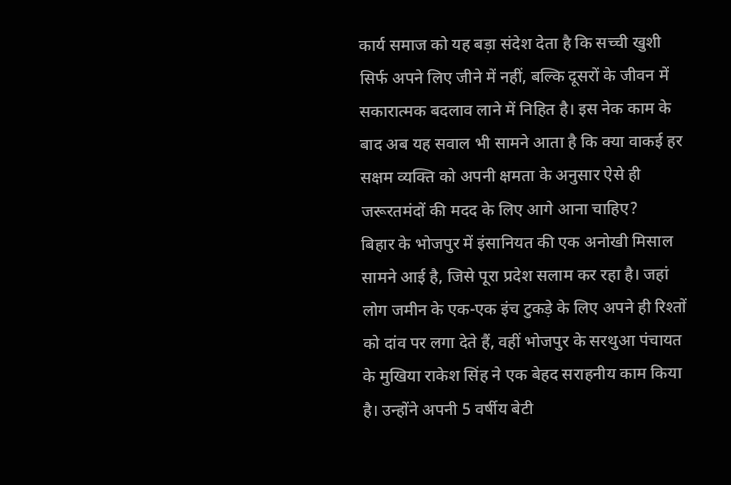कार्य समाज को यह बड़ा संदेश देता है कि सच्ची खुशी सिर्फ अपने लिए जीने में नहीं, बल्कि दूसरों के जीवन में सकारात्मक बदलाव लाने में निहित है। इस नेक काम के बाद अब यह सवाल भी सामने आता है कि क्या वाकई हर सक्षम व्यक्ति को अपनी क्षमता के अनुसार ऐसे ही जरूरतमंदों की मदद के लिए आगे आना चाहिए?
बिहार के भोजपुर में इंसानियत की एक अनोखी मिसाल सामने आई है, जिसे पूरा प्रदेश सलाम कर रहा है। जहां लोग जमीन के एक-एक इंच टुकड़े के लिए अपने ही रिश्तों को दांव पर लगा देते हैं, वहीं भोजपुर के सरथुआ पंचायत के मुखिया राकेश सिंह ने एक बेहद सराहनीय काम किया है। उन्होंने अपनी 5 वर्षीय बेटी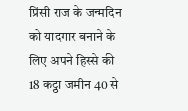प्रिंसी राज के जन्मदिन को यादगार बनाने के लिए अपने हिस्से की 18 कट्ठा जमीन 40 से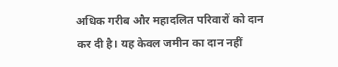अधिक गरीब और महादलित परिवारों को दान कर दी है। यह केवल जमीन का दान नहीं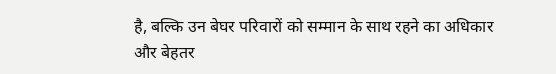है, बल्कि उन बेघर परिवारों को सम्मान के साथ रहने का अधिकार और बेहतर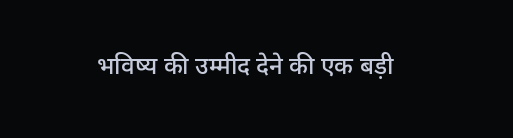भविष्य की उम्मीद देने की एक बड़ी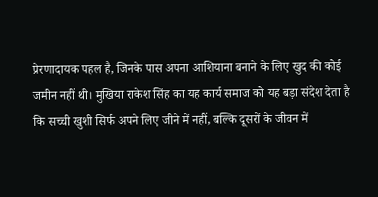प्रेरणादायक पहल है, जिनके पास अपना आशियाना बनाने के लिए खुद की कोई जमीन नहीं थी। मुखिया राकेश सिंह का यह कार्य समाज को यह बड़ा संदेश देता है कि सच्ची खुशी सिर्फ अपने लिए जीने में नहीं, बल्कि दूसरों के जीवन में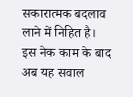सकारात्मक बदलाव लाने में निहित है। इस नेक काम के बाद अब यह सवाल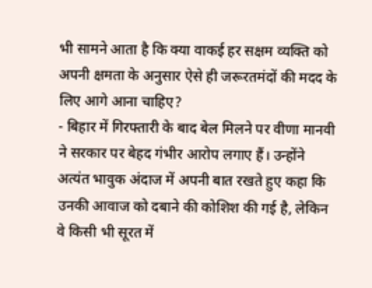भी सामने आता है कि क्या वाकई हर सक्षम व्यक्ति को अपनी क्षमता के अनुसार ऐसे ही जरूरतमंदों की मदद के लिए आगे आना चाहिए?
- बिहार में गिरफ्तारी के बाद बेल मिलने पर वीणा मानवी ने सरकार पर बेहद गंभीर आरोप लगाए हैं। उन्होंने अत्यंत भावुक अंदाज में अपनी बात रखते हुए कहा कि उनकी आवाज को दबाने की कोशिश की गई है, लेकिन वे किसी भी सूरत में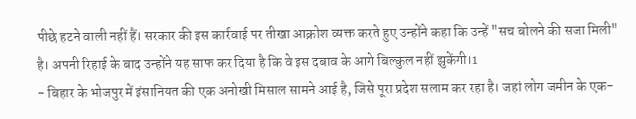पीछे हटने वाली नहीं हैं। सरकार की इस कार्रवाई पर तीखा आक्रोश व्यक्त करते हुए उन्होंने कहा कि उन्हें "सच बोलने की सजा मिली" है। अपनी रिहाई के बाद उन्होंने यह साफ कर दिया है कि वे इस दबाव के आगे बिल्कुल नहीं झुकेंगी।1
- बिहार के भोजपुर में इंसानियत की एक अनोखी मिसाल सामने आई है, जिसे पूरा प्रदेश सलाम कर रहा है। जहां लोग जमीन के एक-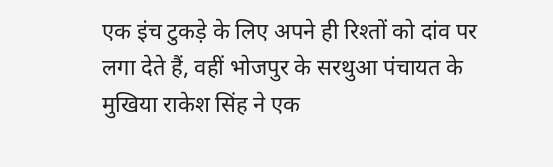एक इंच टुकड़े के लिए अपने ही रिश्तों को दांव पर लगा देते हैं, वहीं भोजपुर के सरथुआ पंचायत के मुखिया राकेश सिंह ने एक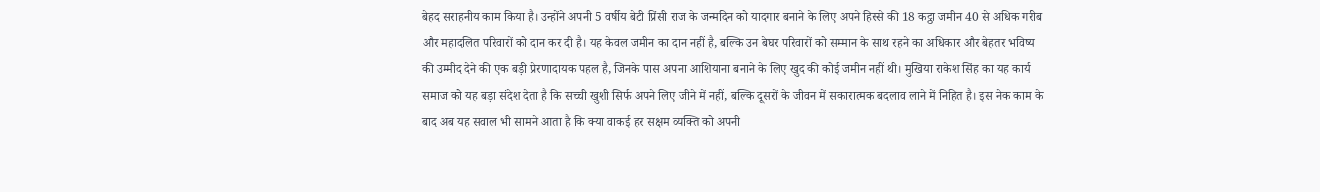बेहद सराहनीय काम किया है। उन्होंने अपनी 5 वर्षीय बेटी प्रिंसी राज के जन्मदिन को यादगार बनाने के लिए अपने हिस्से की 18 कट्ठा जमीन 40 से अधिक गरीब और महादलित परिवारों को दान कर दी है। यह केवल जमीन का दान नहीं है, बल्कि उन बेघर परिवारों को सम्मान के साथ रहने का अधिकार और बेहतर भविष्य की उम्मीद देने की एक बड़ी प्रेरणादायक पहल है, जिनके पास अपना आशियाना बनाने के लिए खुद की कोई जमीन नहीं थी। मुखिया राकेश सिंह का यह कार्य समाज को यह बड़ा संदेश देता है कि सच्ची खुशी सिर्फ अपने लिए जीने में नहीं, बल्कि दूसरों के जीवन में सकारात्मक बदलाव लाने में निहित है। इस नेक काम के बाद अब यह सवाल भी सामने आता है कि क्या वाकई हर सक्षम व्यक्ति को अपनी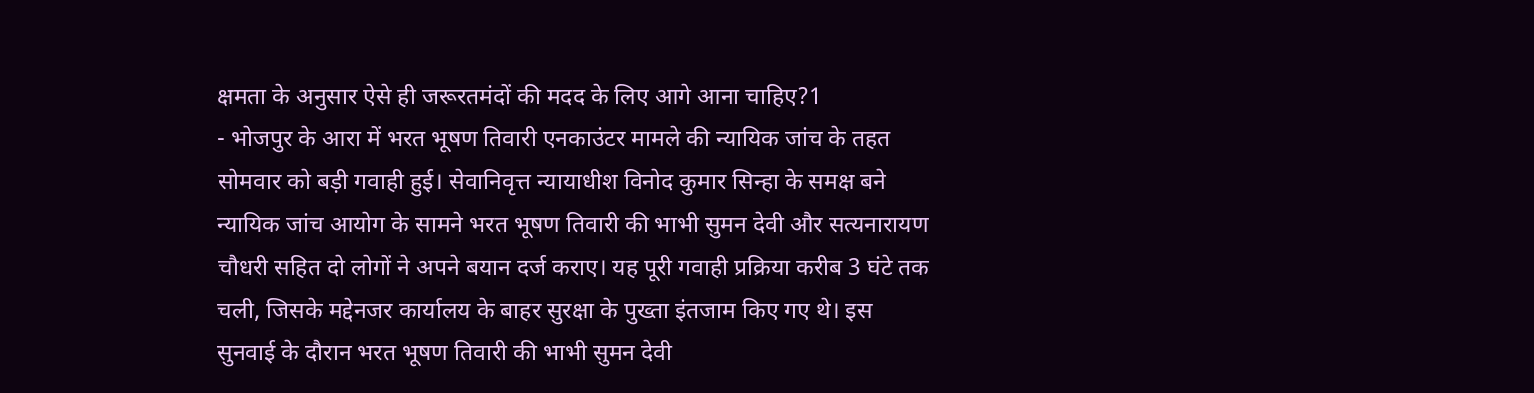क्षमता के अनुसार ऐसे ही जरूरतमंदों की मदद के लिए आगे आना चाहिए?1
- भोजपुर के आरा में भरत भूषण तिवारी एनकाउंटर मामले की न्यायिक जांच के तहत सोमवार को बड़ी गवाही हुई। सेवानिवृत्त न्यायाधीश विनोद कुमार सिन्हा के समक्ष बने न्यायिक जांच आयोग के सामने भरत भूषण तिवारी की भाभी सुमन देवी और सत्यनारायण चौधरी सहित दो लोगों ने अपने बयान दर्ज कराए। यह पूरी गवाही प्रक्रिया करीब 3 घंटे तक चली, जिसके मद्देनजर कार्यालय के बाहर सुरक्षा के पुख्ता इंतजाम किए गए थे। इस सुनवाई के दौरान भरत भूषण तिवारी की भाभी सुमन देवी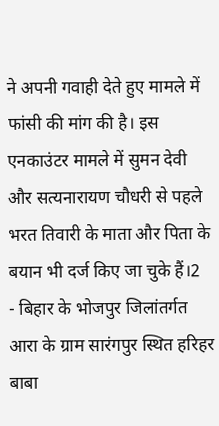ने अपनी गवाही देते हुए मामले में फांसी की मांग की है। इस एनकाउंटर मामले में सुमन देवी और सत्यनारायण चौधरी से पहले भरत तिवारी के माता और पिता के बयान भी दर्ज किए जा चुके हैं।2
- बिहार के भोजपुर जिलांतर्गत आरा के ग्राम सारंगपुर स्थित हरिहर बाबा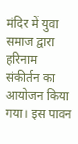मंदिर में युवा समाज द्वारा हरिनाम संकीर्तन का आयोजन किया गया। इस पावन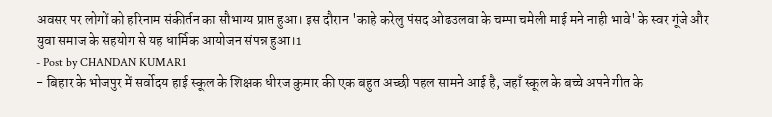अवसर पर लोगों को हरिनाम संकीर्तन का सौभाग्य प्राप्त हुआ। इस दौरान 'काहे करेलु पंसद ओढउलवा के चम्पा चमेली माई मने नाही भावे' के स्वर गूंजे और युवा समाज के सहयोग से यह धार्मिक आयोजन संपन्न हुआ।1
- Post by CHANDAN KUMAR1
- बिहार के भोजपुर में सर्वोदय हाई स्कूल के शिक्षक धीरज कुमार की एक बहुत अच्छी पहल सामने आई है, जहाँ स्कूल के बच्चे अपने गीत के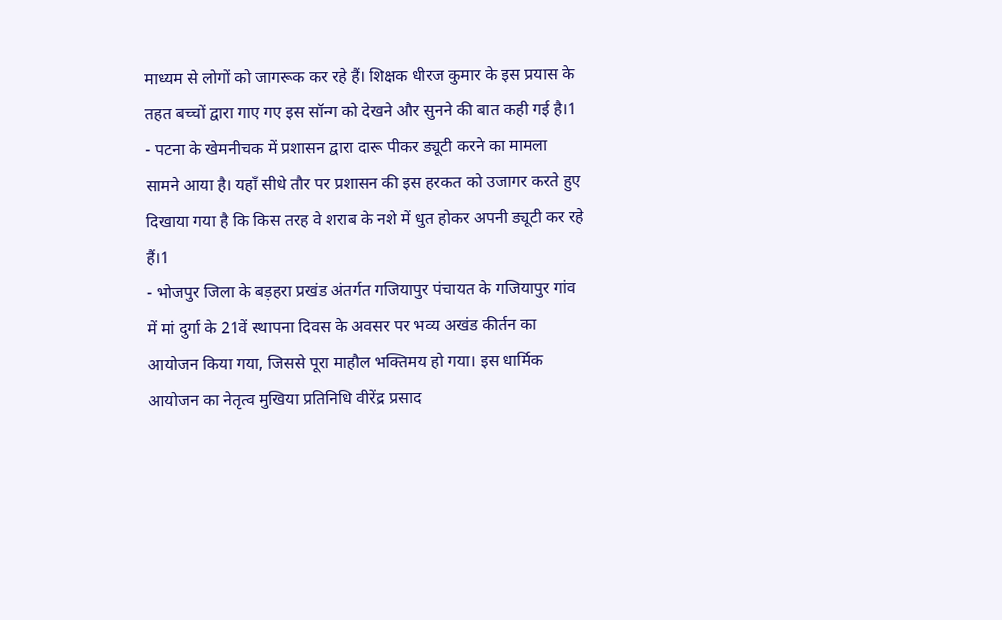माध्यम से लोगों को जागरूक कर रहे हैं। शिक्षक धीरज कुमार के इस प्रयास के तहत बच्चों द्वारा गाए गए इस सॉन्ग को देखने और सुनने की बात कही गई है।1
- पटना के खेमनीचक में प्रशासन द्वारा दारू पीकर ड्यूटी करने का मामला सामने आया है। यहाँ सीधे तौर पर प्रशासन की इस हरकत को उजागर करते हुए दिखाया गया है कि किस तरह वे शराब के नशे में धुत होकर अपनी ड्यूटी कर रहे हैं।1
- भोजपुर जिला के बड़हरा प्रखंड अंतर्गत गजियापुर पंचायत के गजियापुर गांव में मां दुर्गा के 21वें स्थापना दिवस के अवसर पर भव्य अखंड कीर्तन का आयोजन किया गया, जिससे पूरा माहौल भक्तिमय हो गया। इस धार्मिक आयोजन का नेतृत्व मुखिया प्रतिनिधि वीरेंद्र प्रसाद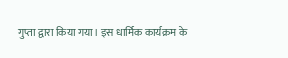गुप्ता द्वारा किया गया। इस धार्मिक कार्यक्रम के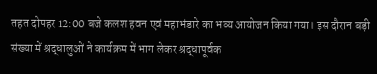तहत दोपहर 12:00 बजे कलश हवन एवं महाभंडारे का भव्य आयोजन किया गया। इस दौरान बड़ी संख्या में श्रद्धालुओं ने कार्यक्रम में भाग लेकर श्रद्धापूर्वक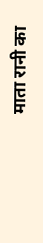माता रानी का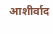आशीर्वाद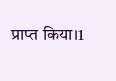प्राप्त किया।1